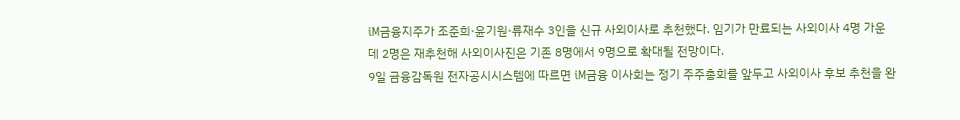iM금융지주가 조준희·윤기원·류재수 3인을 신규 사외이사로 추천했다. 임기가 만료되는 사외이사 4명 가운데 2명은 재추천해 사외이사진은 기존 8명에서 9명으로 확대될 전망이다.
9일 금융감독원 전자공시시스템에 따르면 iM금융 이사회는 정기 주주총회를 앞두고 사외이사 후보 추천을 완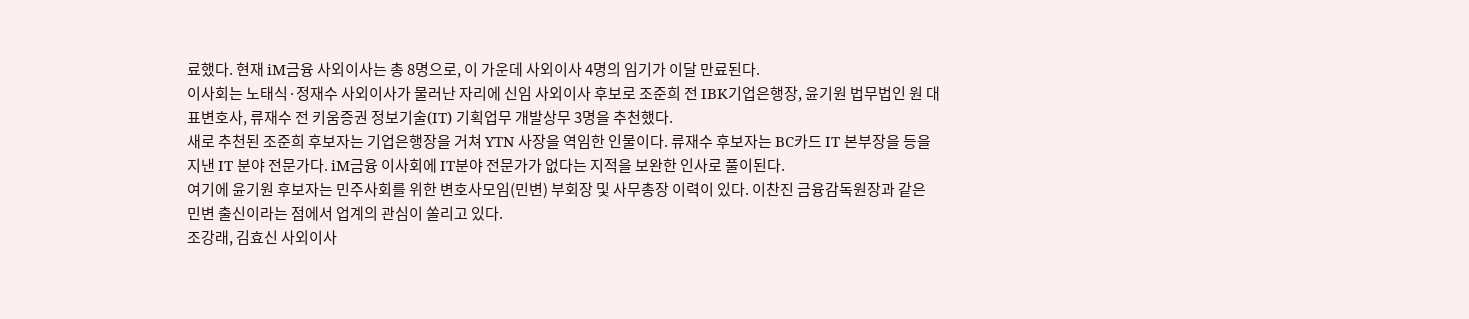료했다. 현재 iM금융 사외이사는 총 8명으로, 이 가운데 사외이사 4명의 임기가 이달 만료된다.
이사회는 노태식·정재수 사외이사가 물러난 자리에 신임 사외이사 후보로 조준희 전 IBK기업은행장, 윤기원 법무법인 원 대표변호사, 류재수 전 키움증권 정보기술(IT) 기획업무 개발상무 3명을 추천했다.
새로 추천된 조준희 후보자는 기업은행장을 거쳐 YTN 사장을 역임한 인물이다. 류재수 후보자는 BC카드 IT 본부장을 등을 지낸 IT 분야 전문가다. iM금융 이사회에 IT분야 전문가가 없다는 지적을 보완한 인사로 풀이된다.
여기에 윤기원 후보자는 민주사회를 위한 변호사모임(민변) 부회장 및 사무총장 이력이 있다. 이찬진 금융감독원장과 같은 민변 출신이라는 점에서 업계의 관심이 쏠리고 있다.
조강래, 김효신 사외이사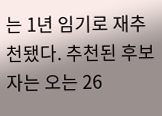는 1년 임기로 재추천됐다. 추천된 후보자는 오는 26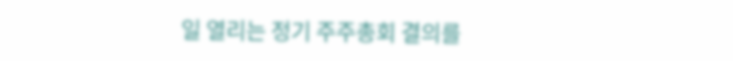일 열리는 정기 주주총회 결의를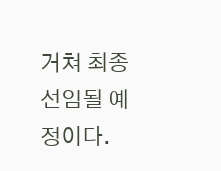거쳐 최종 선임될 예정이다.